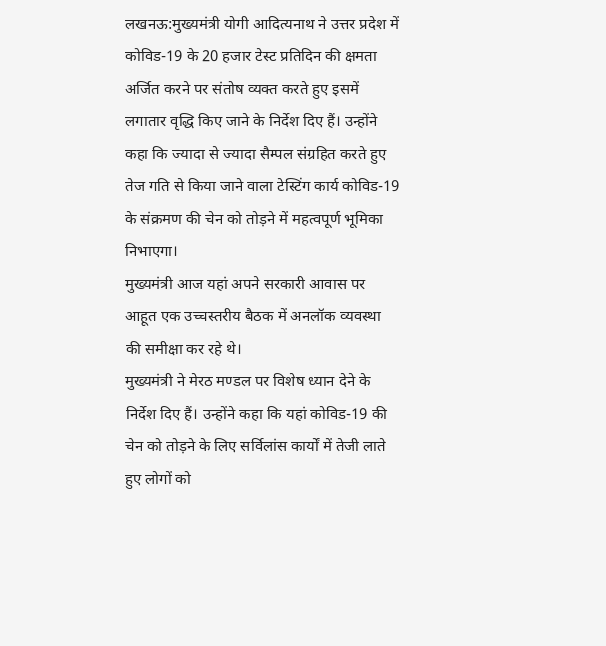लखनऊ:मुख्यमंत्री योगी आदित्यनाथ ने उत्तर प्रदेश में कोविड-19 के 20 हजार टेस्ट प्रतिदिन की क्षमता अर्जित करने पर संतोष व्यक्त करते हुए इसमें लगातार वृद्धि किए जाने के निर्देश दिए हैं। उन्होंने कहा कि ज्यादा से ज्यादा सैम्पल संग्रहित करते हुए तेज गति से किया जाने वाला टेस्टिंग कार्य कोविड-19 के संक्रमण की चेन को तोड़ने में महत्वपूर्ण भूमिका निभाएगा।
मुख्यमंत्री आज यहां अपने सरकारी आवास पर आहूत एक उच्चस्तरीय बैठक में अनलॉक व्यवस्था की समीक्षा कर रहे थे।
मुख्यमंत्री ने मेरठ मण्डल पर विशेष ध्यान देने के निर्देश दिए हैं। उन्होंने कहा कि यहां कोविड-19 की चेन को तोड़ने के लिए सर्विलांस कार्यों में तेजी लाते हुए लोगों को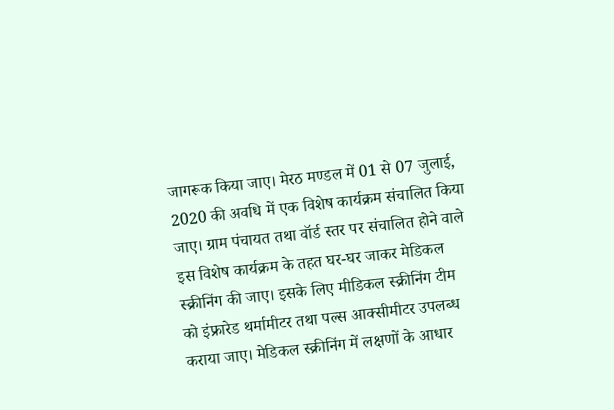जागरूक किया जाए। मेरठ मण्डल में 01 से 07 जुलाई, 2020 की अवधि में एक विशेष कार्यक्रम संचालित किया जाए। ग्राम पंचायत तथा वॉर्ड स्तर पर संचालित होने वाले इस विशेष कार्यक्रम के तहत घर-घर जाकर मेडिकल स्क्रीनिंग की जाए। इसके लिए मीडिकल स्क्रीनिंग टीम को इंफ्रारेड थर्मामीटर तथा पल्स आक्सीमीटर उपलब्ध कराया जाए। मेडिकल स्क्रीनिंग में लक्षणों के आधार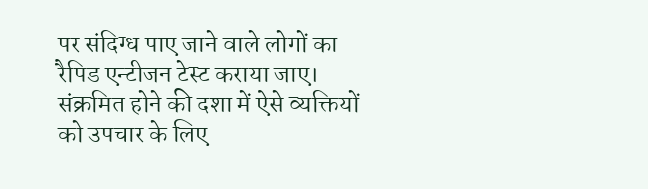पर संदिग्ध पाए जाने वाले लोगों का रैपिड एन्टीजन टेस्ट कराया जाए। संक्रमित होने की दशा में ऐसे व्यक्तियों को उपचार के लिए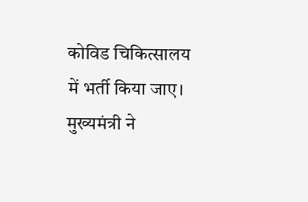कोविड चिकित्सालय में भर्ती किया जाए।
मुख्यमंत्री ने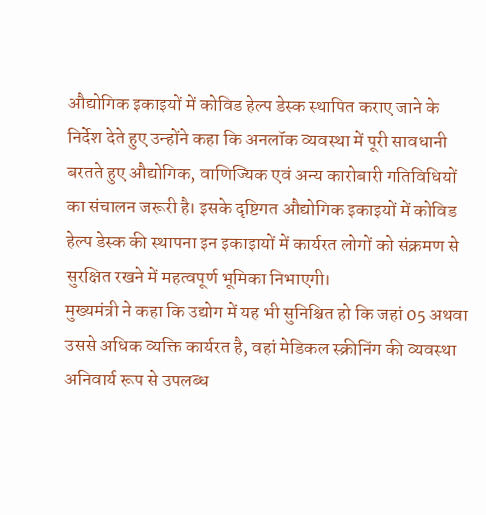औद्योगिक इकाइयों में कोविड हेल्प डेस्क स्थापित कराए जाने के निर्देश देते हुए उन्होंने कहा कि अनलॉक व्यवस्था में पूरी सावधानी बरतते हुए औद्योगिक, वाणिज्यिक एवं अन्य कारोबारी गतिविधियों का संचालन जरूरी है। इसके दृष्टिगत औद्योगिक इकाइयों में कोविड हेल्प डेस्क की स्थापना इन इकाइायों में कार्यरत लोगों को संक्रमण से सुरक्षित रखने में महत्वपूर्ण भूमिका निभाएगी।
मुख्यमंत्री ने कहा कि उद्योग में यह भी सुनिश्चित हो कि जहां 05 अथवा उससे अधिक व्यक्ति कार्यरत है, वहां मेडिकल स्क्रीनिंग की व्यवस्था अनिवार्य रूप से उपलब्ध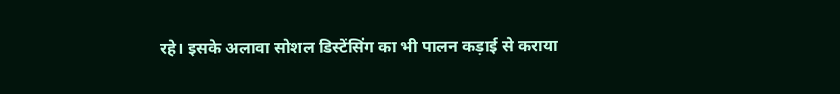रहे। इसके अलावा सोशल डिस्टेंसिंग का भी पालन कड़ाई से कराया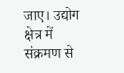जाए। उद्योग क्षेत्र में संक्रमण से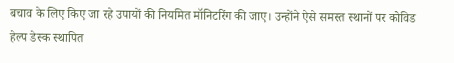बचाव के लिए किए जा रहे उपायों की नियमित मॉनिटरिंग की जाए। उन्होंने ऐसे समस्त स्थानों पर कोविड हेल्प डेस्क स्थापित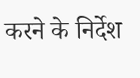करने के निर्देश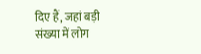दिए हैं, जहां बड़ी संख्या में लोग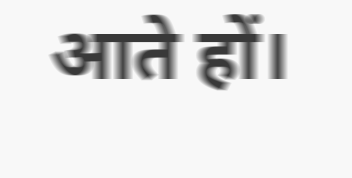आते हों।